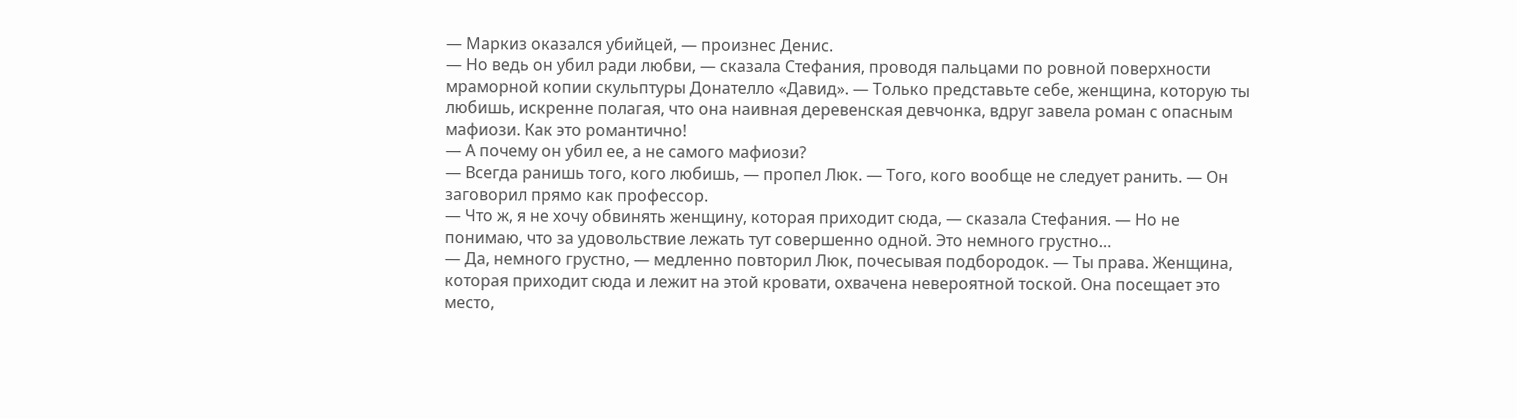— Маркиз оказался убийцей, — произнес Денис.
— Но ведь он убил ради любви, — сказала Стефания, проводя пальцами по ровной поверхности мраморной копии скульптуры Донателло «Давид». — Только представьте себе, женщина, которую ты любишь, искренне полагая, что она наивная деревенская девчонка, вдруг завела роман с опасным мафиози. Как это романтично!
— А почему он убил ее, а не самого мафиози?
— Всегда ранишь того, кого любишь, — пропел Люк. — Того, кого вообще не следует ранить. — Он заговорил прямо как профессор.
— Что ж, я не хочу обвинять женщину, которая приходит сюда, — сказала Стефания. — Но не понимаю, что за удовольствие лежать тут совершенно одной. Это немного грустно…
— Да, немного грустно, — медленно повторил Люк, почесывая подбородок. — Ты права. Женщина, которая приходит сюда и лежит на этой кровати, охвачена невероятной тоской. Она посещает это место,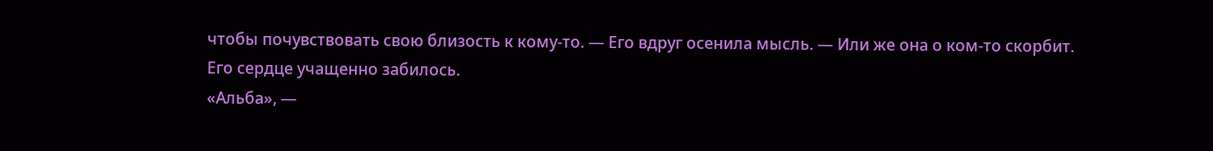чтобы почувствовать свою близость к кому-то. — Его вдруг осенила мысль. — Или же она о ком-то скорбит.
Его сердце учащенно забилось.
«Альба», —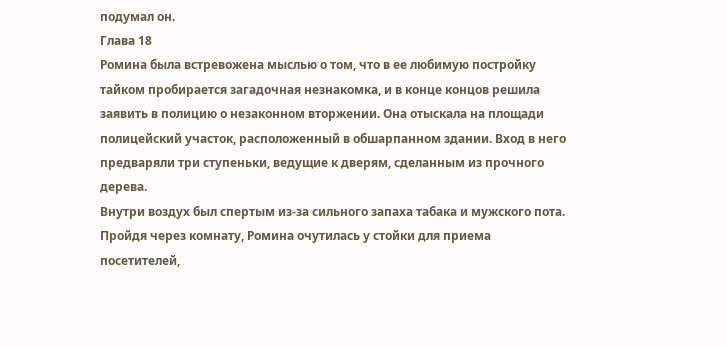подумал он.
Глава 18
Ромина была встревожена мыслью о том, что в ее любимую постройку тайком пробирается загадочная незнакомка, и в конце концов решила заявить в полицию о незаконном вторжении. Она отыскала на площади полицейский участок, расположенный в обшарпанном здании. Вход в него предваряли три ступеньки, ведущие к дверям, сделанным из прочного дерева.
Внутри воздух был спертым из-за сильного запаха табака и мужского пота. Пройдя через комнату, Ромина очутилась у стойки для приема посетителей,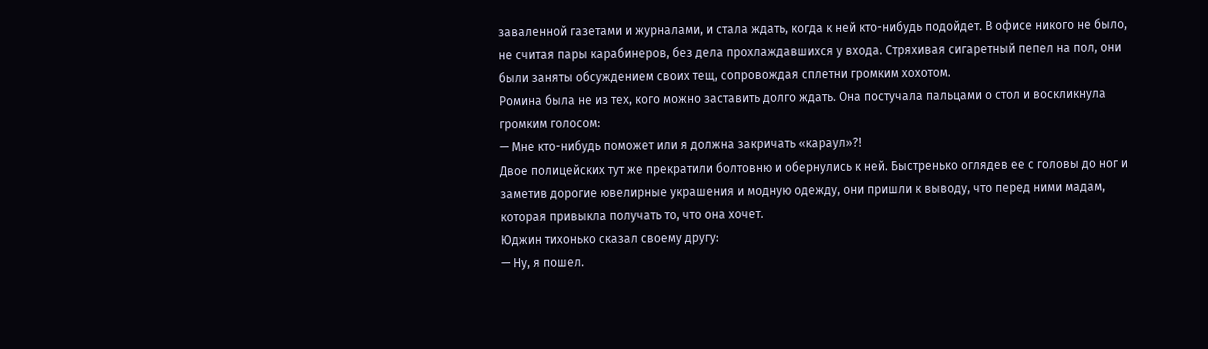заваленной газетами и журналами, и стала ждать, когда к ней кто-нибудь подойдет. В офисе никого не было, не считая пары карабинеров, без дела прохлаждавшихся у входа. Стряхивая сигаретный пепел на пол, они были заняты обсуждением своих тещ, сопровождая сплетни громким хохотом.
Ромина была не из тех, кого можно заставить долго ждать. Она постучала пальцами о стол и воскликнула громким голосом:
— Мне кто-нибудь поможет или я должна закричать «караул»?!
Двое полицейских тут же прекратили болтовню и обернулись к ней. Быстренько оглядев ее с головы до ног и заметив дорогие ювелирные украшения и модную одежду, они пришли к выводу, что перед ними мадам, которая привыкла получать то, что она хочет.
Юджин тихонько сказал своему другу:
— Ну, я пошел.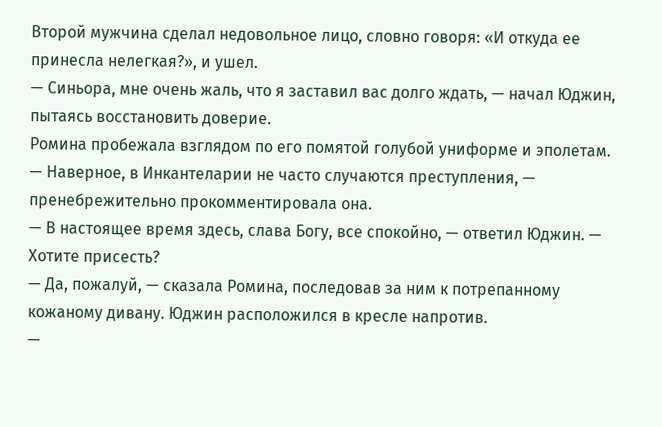Второй мужчина сделал недовольное лицо, словно говоря: «И откуда ее принесла нелегкая?», и ушел.
— Синьора, мне очень жаль, что я заставил вас долго ждать, — начал Юджин, пытаясь восстановить доверие.
Ромина пробежала взглядом по его помятой голубой униформе и эполетам.
— Наверное, в Инкантеларии не часто случаются преступления, — пренебрежительно прокомментировала она.
— В настоящее время здесь, слава Богу, все спокойно, — ответил Юджин. — Хотите присесть?
— Да, пожалуй, — сказала Ромина, последовав за ним к потрепанному кожаному дивану. Юджин расположился в кресле напротив.
—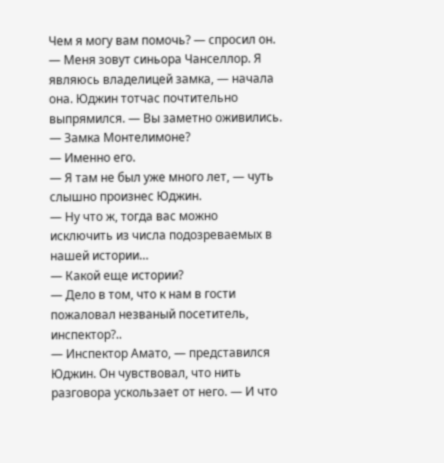Чем я могу вам помочь? — спросил он.
— Меня зовут синьора Чанселлор. Я являюсь владелицей замка, — начала она. Юджин тотчас почтительно выпрямился. — Вы заметно оживились.
— Замка Монтелимоне?
— Именно его.
— Я там не был уже много лет, — чуть слышно произнес Юджин.
— Ну что ж, тогда вас можно исключить из числа подозреваемых в нашей истории…
— Какой еще истории?
— Дело в том, что к нам в гости пожаловал незваный посетитель, инспектор?..
— Инспектор Амато, — представился Юджин. Он чувствовал, что нить разговора ускользает от него. — И что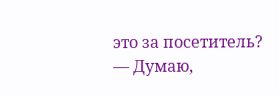это за посетитель?
— Думаю,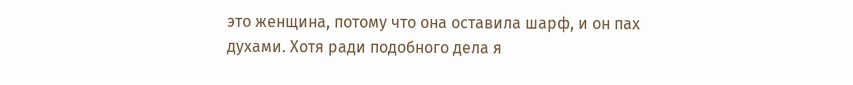это женщина, потому что она оставила шарф, и он пах духами. Хотя ради подобного дела я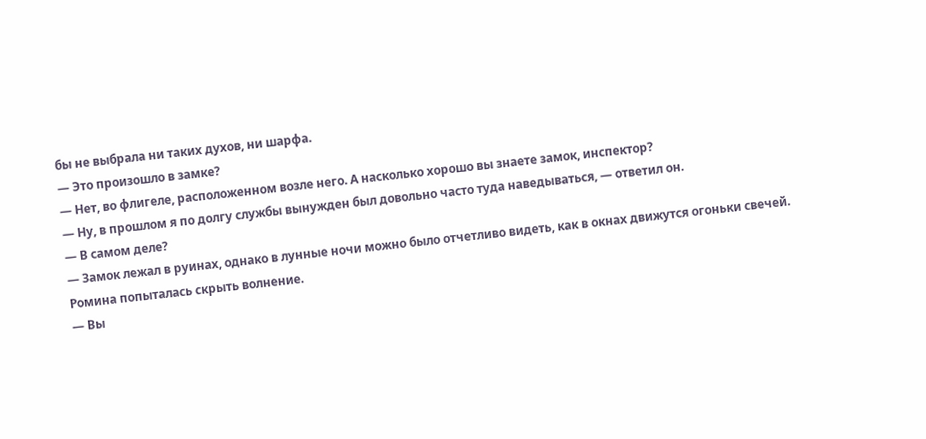бы не выбрала ни таких духов, ни шарфа.
— Это произошло в замке?
— Нет, во флигеле, расположенном возле него. А насколько хорошо вы знаете замок, инспектор?
— Ну, в прошлом я по долгу службы вынужден был довольно часто туда наведываться, — ответил он.
— В самом деле?
— Замок лежал в руинах, однако в лунные ночи можно было отчетливо видеть, как в окнах движутся огоньки свечей.
Ромина попыталась скрыть волнение.
— Вы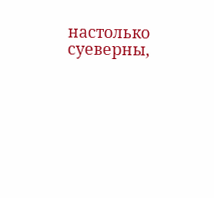настолько суеверны,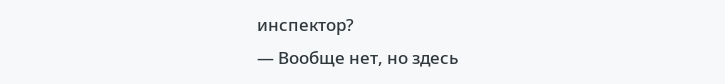инспектор?
— Вообще нет, но здесь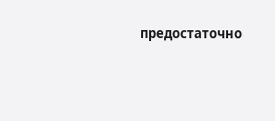предостаточно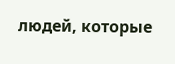людей, которые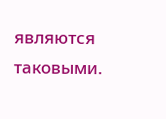являются таковыми.